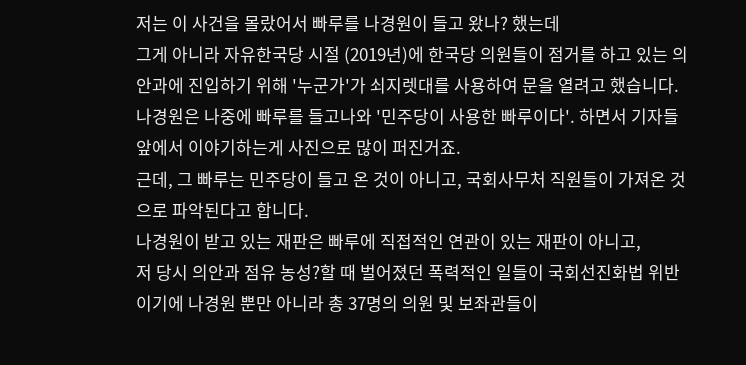저는 이 사건을 몰랐어서 빠루를 나경원이 들고 왔나? 했는데
그게 아니라 자유한국당 시절 (2019년)에 한국당 의원들이 점거를 하고 있는 의안과에 진입하기 위해 '누군가'가 쇠지렛대를 사용하여 문을 열려고 했습니다.
나경원은 나중에 빠루를 들고나와 '민주당이 사용한 빠루이다'. 하면서 기자들 앞에서 이야기하는게 사진으로 많이 퍼진거죠.
근데, 그 빠루는 민주당이 들고 온 것이 아니고, 국회사무처 직원들이 가져온 것으로 파악된다고 합니다.
나경원이 받고 있는 재판은 빠루에 직접적인 연관이 있는 재판이 아니고,
저 당시 의안과 점유 농성?할 때 벌어졌던 폭력적인 일들이 국회선진화법 위반이기에 나경원 뿐만 아니라 총 37명의 의원 및 보좌관들이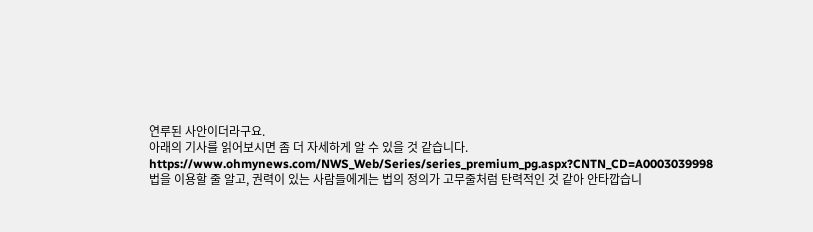연루된 사안이더라구요.
아래의 기사를 읽어보시면 좀 더 자세하게 알 수 있을 것 같습니다.
https://www.ohmynews.com/NWS_Web/Series/series_premium_pg.aspx?CNTN_CD=A0003039998
법을 이용할 줄 알고, 권력이 있는 사람들에게는 법의 정의가 고무줄처럼 탄력적인 것 같아 안타깝습니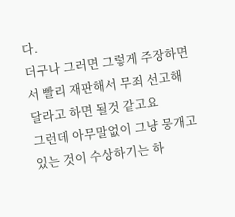다.
더구나 그러면 그렇게 주장하면서 빨리 재판해서 무죄 선고해달라고 하면 될것 같고요
그런데 아무말없이 그냥 뭉개고 있는 것이 수상하기는 하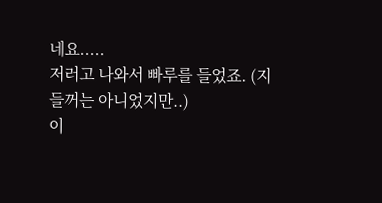네요.....
저러고 나와서 빠루를 들었죠. (지들꺼는 아니었지만..)
이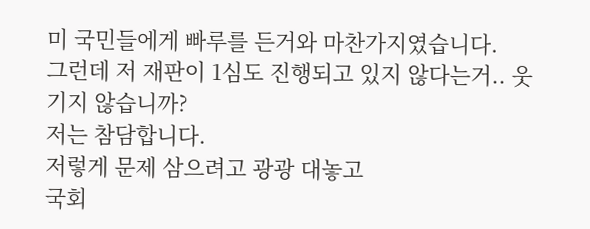미 국민들에게 빠루를 든거와 마찬가지였습니다.
그런데 저 재판이 1심도 진행되고 있지 않다는거.. 웃기지 않습니까?
저는 참담합니다.
저렇게 문제 삼으려고 광광 대놓고
국회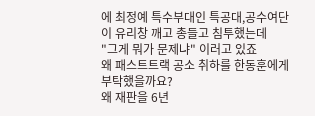에 최정예 특수부대인 특공대,공수여단이 유리창 깨고 총들고 침투했는데
"그게 뭐가 문제냐" 이러고 있죠
왜 패스트트랙 공소 취하를 한동훈에게 부탁했을까요?
왜 재판을 6년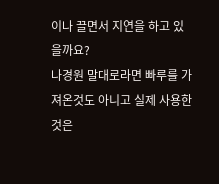이나 끌면서 지연을 하고 있을까요?
나경원 말대로라면 빠루를 가져온것도 아니고 실제 사용한것은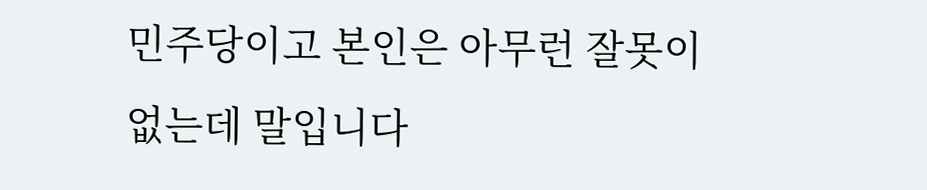민주당이고 본인은 아무런 잘못이 없는데 말입니다